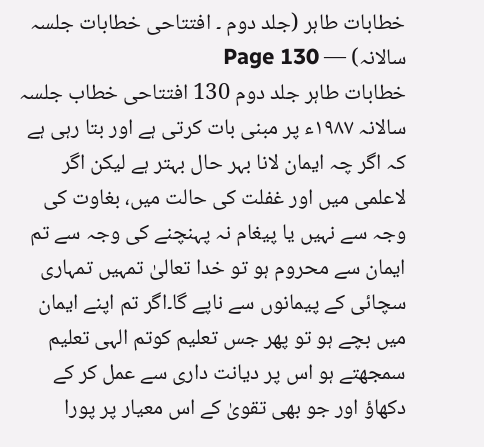خطابات طاہر (جلد دوم ۔ افتتاحی خطابات جلسہ سالانہ) — Page 130
خطابات طاہر جلد دوم 130 افتتاحی خطاب جلسہ سالانہ ۱۹۸۷ء پر مبنی بات کرتی ہے اور بتا رہی ہے کہ اگر چہ ایمان لانا بہر حال بہتر ہے لیکن اگر لاعلمی میں اور غفلت کی حالت میں، بغاوت کی وجہ سے نہیں یا پیغام نہ پہنچنے کی وجہ سے تم ایمان سے محروم ہو تو خدا تعالیٰ تمہیں تمہاری سچائی کے پیمانوں سے ناپے گا۔اگر تم اپنے ایمان میں بچے ہو تو پھر جس تعلیم کوتم الہی تعلیم سمجھتے ہو اس پر دیانت داری سے عمل کر کے دکھاؤ اور جو بھی تقویٰ کے اس معیار پر پورا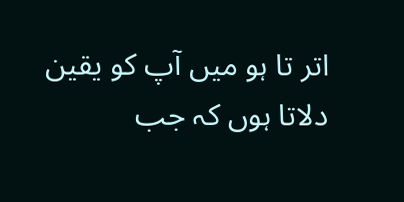اتر تا ہو میں آپ کو یقین دلاتا ہوں کہ جب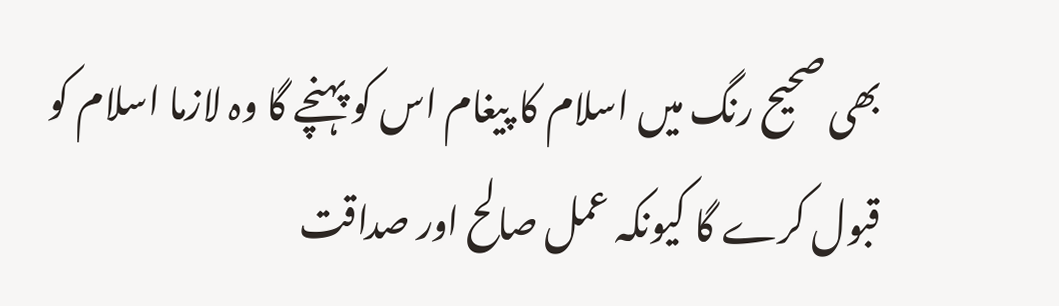بھی صحیح رنگ میں اسلام کا پیغام اس کو پہنچے گا وہ لازما اسلام کو قبول کرے گا کیونکہ عمل صالح اور صداقت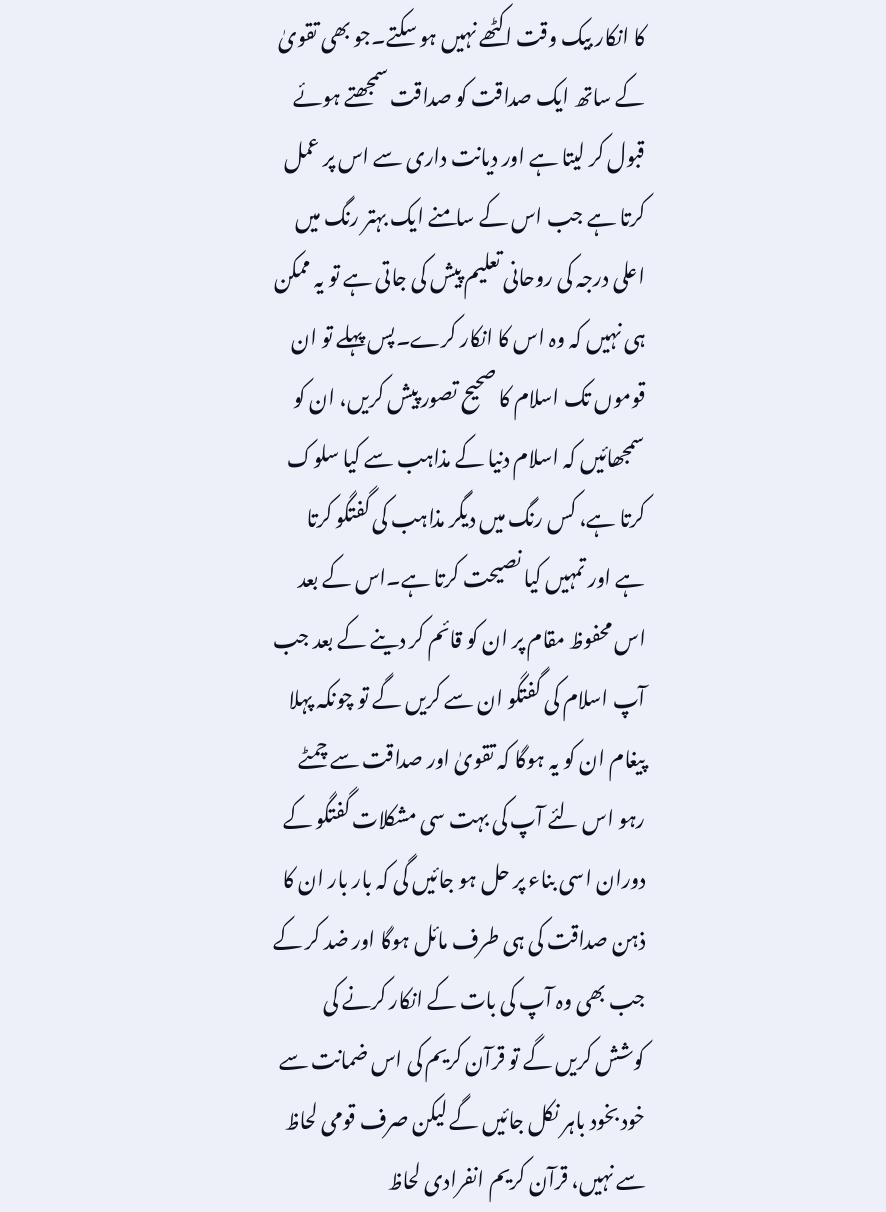کا انکار بیک وقت اکٹھے نہیں ہو سکتے۔جو بھی تقویٰ کے ساتھ ایک صداقت کو صداقت سمجھتے ہوئے قبول کر لیتا ہے اور دیانت داری سے اس پر عمل کرتا ہے جب اس کے سامنے ایک بہتر رنگ میں اعلی درجہ کی روحانی تعلیم پیش کی جاتی ہے تو یہ ممکن ہی نہیں کہ وہ اس کا انکار کرے۔پس پہلے تو ان قوموں تک اسلام کا صحیح تصور پیش کریں، ان کو سمجھائیں کہ اسلام دنیا کے مذاہب سے کیا سلوک کرتا ہے، کس رنگ میں دیگر مذاہب کی گفتگو کرتا ہے اور تمہیں کیا نصیحت کرتا ہے۔اس کے بعد اس محفوظ مقام پر ان کو قائم کر دینے کے بعد جب آپ اسلام کی گفتگو ان سے کریں گے تو چونکہ پہلا پیغام ان کو یہ ہوگا کہ تقویٰ اور صداقت سے چمٹے رہو اس لئے آپ کی بہت سی مشکلات گفتگو کے دوران اسی بناء پر حل ہو جائیں گی کہ بار بار ان کا ذہن صداقت کی ہی طرف مائل ہوگا اور ضد کر کے جب بھی وہ آپ کی بات کے انکار کرنے کی کوشش کریں گے تو قرآن کریم کی اس ضمانت سے خود بخود باہر نکل جائیں گے لیکن صرف قومی لحاظ سے نہیں، قرآن کریم انفرادی لحاظ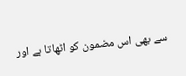سے بھی اس مضمون کو اٹھاتا ہے اور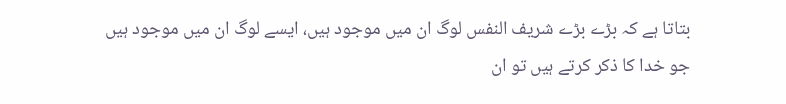بتاتا ہے کہ بڑے بڑے شریف النفس لوگ ان میں موجود ہیں، ایسے لوگ ان میں موجود ہیں جو خدا کا ذکر کرتے ہیں تو ان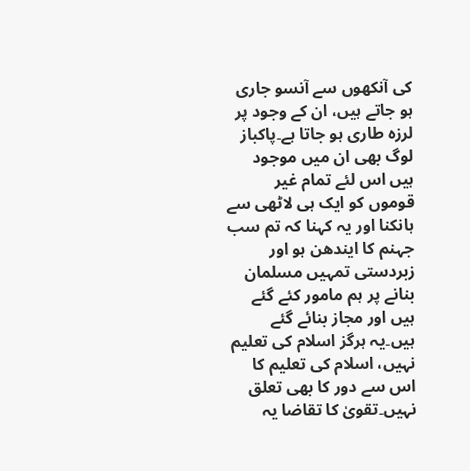کی آنکھوں سے آنسو جاری ہو جاتے ہیں، ان کے وجود پر لرزہ طاری ہو جاتا ہے۔پاکباز لوگ بھی ان میں موجود ہیں اس لئے تمام غیر قوموں کو ایک ہی لاٹھی سے ہانکنا اور یہ کہنا کہ تم سب جہنم کا ایندھن ہو اور زبردستی تمہیں مسلمان بنانے پر ہم مامور کئے گئے ہیں اور مجاز بنائے گئے ہیں۔یہ ہرگز اسلام کی تعلیم نہیں، اسلام کی تعلیم کا اس سے دور کا بھی تعلق نہیں۔تقویٰ کا تقاضا یہ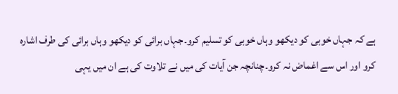ہے کہ جہاں خوبی کو دیکھو وہاں خوبی کو تسلیم کرو۔جہاں برائی کو دیکھو وہاں برائی کی طرف اشارہ کرو اور اس سے اغماض نہ کرو۔چنانچہ جن آیات کی میں نے تلاوت کی ہے ان میں یہی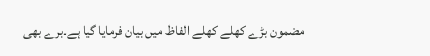مضمون بڑے کھلے کھلے الفاظ میں بیان فرمایا گیا ہے۔برے بھی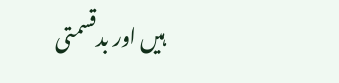ہیں اور بدقسمتی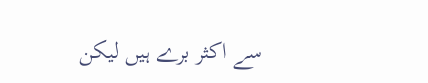سے اکثر برے ہیں لیکن